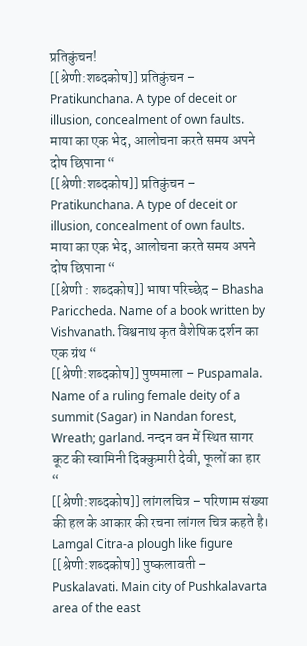प्रतिकुंचन!
[[श्रेणी:शब्दकोष]] प्रतिकुंचन – Pratikunchana. A type of deceit or illusion, concealment of own faults. माया का एक भेद, आलोचना करते समय अपने दोष छिपाना “
[[श्रेणी:शब्दकोष]] प्रतिकुंचन – Pratikunchana. A type of deceit or illusion, concealment of own faults. माया का एक भेद, आलोचना करते समय अपने दोष छिपाना “
[[श्रेणी : शब्दकोष]] भाषा परिच्छेद – Bhasha Pariccheda. Name of a book written by Vishvanath. विश्वनाथ कृत वैशेषिक दर्शन का एक ग्रंथ “
[[श्रेणी:शब्दकोष]] पुष्पमाला – Puspamala. Name of a ruling female deity of a summit (Sagar) in Nandan forest, Wreath; garland. नन्दन वन में स्थित सागर कूट की स्वामिनी दिक्कुमारी देवी, फूलों का हार “
[[श्रेणी:शब्दकोष]] लांगलचित्र – परिणाम संख्या की हल के आकार की रचना लांगल चित्र कहते है। Lamgal Citra-a plough like figure
[[श्रेणी:शब्दकोष]] पुष्कलावती – Puskalavati. Main city of Pushkalavarta area of the east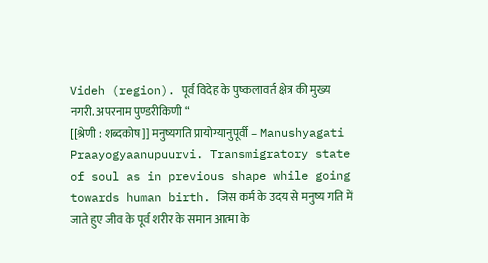Videh (region). पूर्व विदेह के पुष्कलावर्त क्षेत्र की मुख्य नगरी. अपरनाम पुण्डरीकिणी “
[[श्रेणी : शब्दकोष]] मनुष्यगति प्रायोग्यानुपूर्वी – Manushyagati Praayogyaanupuurvi. Transmigratory state of soul as in previous shape while going towards human birth. जिस कर्म के उदय से मनुष्य गति में जाते हुए जीव के पूर्व शरीर के समान आत्मा के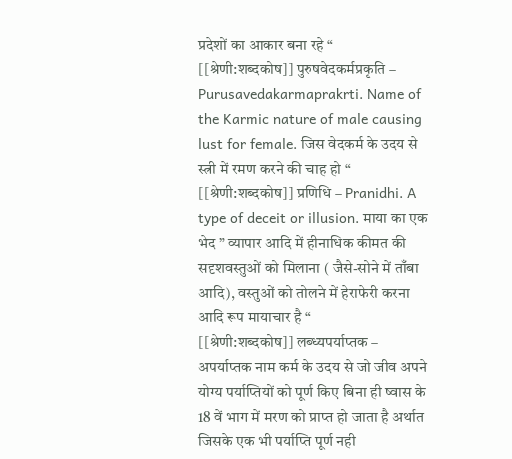प्रदेशों का आकार बना रहे “
[[श्रेणी:शब्दकोष]] पुरुषवेदकर्मप्रकृति – Purusavedakarmaprakrti. Name of the Karmic nature of male causing lust for female. जिस वेदकर्म के उदय से स्त्री में रमण करने की चाह हो “
[[श्रेणी:शब्दकोष]] प्रणिधि – Pranidhi. A type of deceit or illusion. माया का एक भेद ” व्यापार आदि में हीनाधिक कीमत की सदृशवस्तुओं को मिलाना ( जैसे-सोने में ताँबा आदि), वस्तुओं को तोलने में हेराफेरी करना आदि रूप मायाचार है “
[[श्रेणी:शब्दकोष]] लब्ध्यपर्याप्तक – अपर्याप्तक नाम कर्म के उदय से जो जीव अपने योग्य पर्याप्तियों को पूर्ण किए बिना ही ष्वास के 18 वें भाग में मरण को प्राप्त हो जाता है अर्थात जिसके एक भी पर्याप्ति पूर्ण नही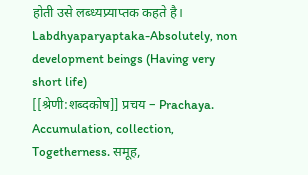होती उसे लब्ध्यप्र्याप्तक कहते है। Labdhyaparyaptaka-Absolutely, non development beings (Having very short life)
[[श्रेणी:शब्दकोष]] प्रचय – Prachaya. Accumulation, collection, Togetherness. समूह,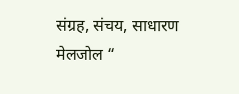संग्रह, संचय, साधारण मेलजोल “